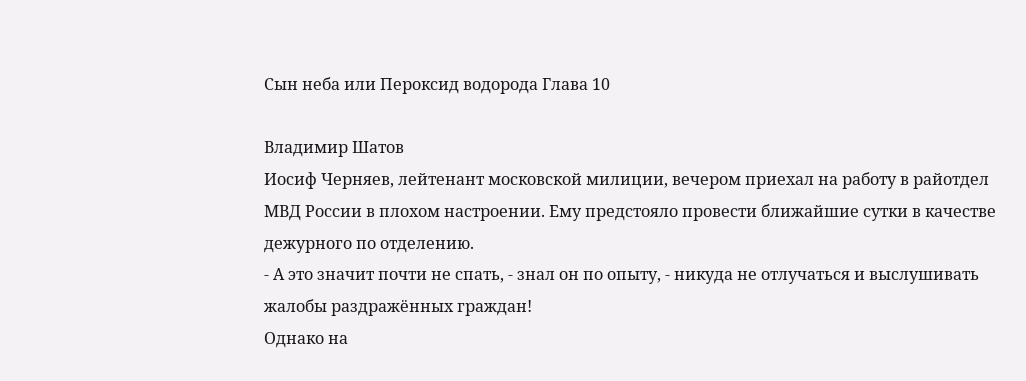Сын неба или Пероксид водорода Глава 10

Владимир Шатов
Иосиф Черняев, лейтенант московской милиции, вечером приехал на работу в райотдел МВД России в плохом настроении. Ему предстояло провести ближайшие сутки в качестве дежурного по отделению.
- А это значит почти не спать, - знал он по опыту, - никуда не отлучаться и выслушивать жалобы раздражённых граждан!
Однако на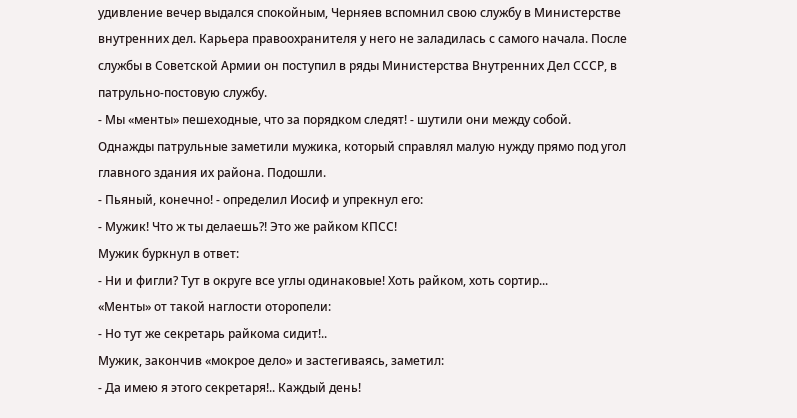удивление вечер выдался спокойным, Черняев вспомнил свою службу в Министерстве внутренних дел. Карьера правоохранителя у него не заладилась с самого начала. После службы в Советской Армии он поступил в ряды Министерства Внутренних Дел СССР, в патрульно-постовую службу.
- Мы «менты» пешеходные, что за порядком следят! - шутили они между собой.
Однажды патрульные заметили мужика, который справлял малую нужду прямо под угол главного здания их района. Подошли.
- Пьяный, конечно! - определил Иосиф и упрекнул его:
- Мужик! Что ж ты делаешь?! Это же райком КПСС!
Мужик буркнул в ответ:
- Ни и фигли? Тут в округе все углы одинаковые! Хоть райком, хоть сортир...
«Менты» от такой наглости оторопели:
- Но тут же секретарь райкома сидит!..
Мужик, закончив «мокрое дело» и застегиваясь, заметил:
- Да имею я этого секретаря!.. Каждый день!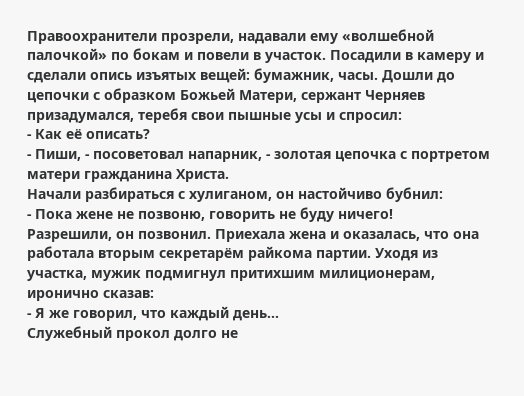Правоохранители прозрели, надавали ему «волшебной палочкой» по бокам и повели в участок. Посадили в камеру и сделали опись изъятых вещей: бумажник, часы. Дошли до цепочки с образком Божьей Матери, сержант Черняев призадумался, теребя свои пышные усы и спросил:
- Как её описать?
- Пиши, - посоветовал напарник, - золотая цепочка с портретом матери гражданина Христа.
Начали разбираться с хулиганом, он настойчиво бубнил:
- Пока жене не позвоню, говорить не буду ничего!
Разрешили, он позвонил. Приехала жена и оказалась, что она работала вторым секретарём райкома партии. Уходя из участка, мужик подмигнул притихшим милиционерам, иронично сказав:
- Я же говорил, что каждый день...
Служебный прокол долго не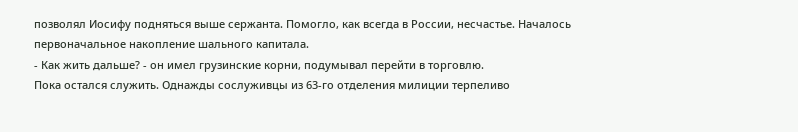позволял Иосифу подняться выше сержанта. Помогло, как всегда в России, несчастье. Началось первоначальное накопление шального капитала.
- Как жить дальше? - он имел грузинские корни, подумывал перейти в торговлю.
Пока остался служить. Однажды сослуживцы из 63-го отделения милиции терпеливо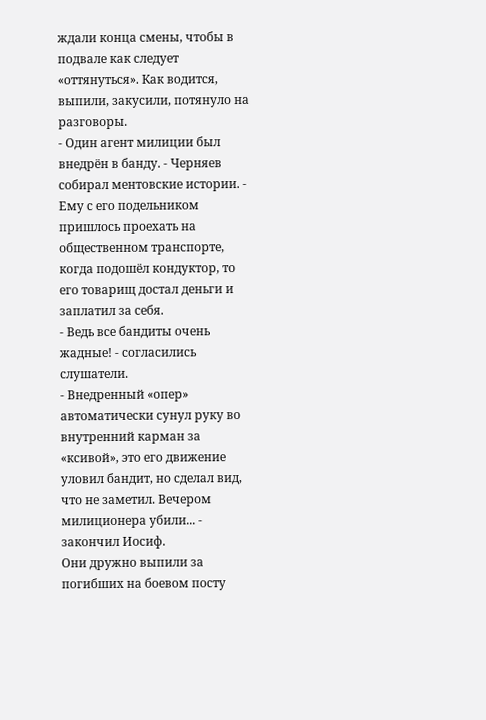ждали конца смены, чтобы в подвале как следует «оттянуться». Как водится, выпили, закусили, потянуло на разговоры.
- Один агент милиции был внедрён в банду. - Черняев собирал ментовские истории. - Ему с его подельником пришлось проехать на общественном транспорте, когда подошёл кондуктор, то его товарищ достал деньги и заплатил за себя.
- Ведь все бандиты очень жадные! - согласились слушатели.
- Внедренный «опер» автоматически сунул руку во внутренний карман за «ксивой», это его движение уловил бандит, но сделал вид, что не заметил. Вечером милиционера убили... - закончил Иосиф.
Они дружно выпили за погибших на боевом посту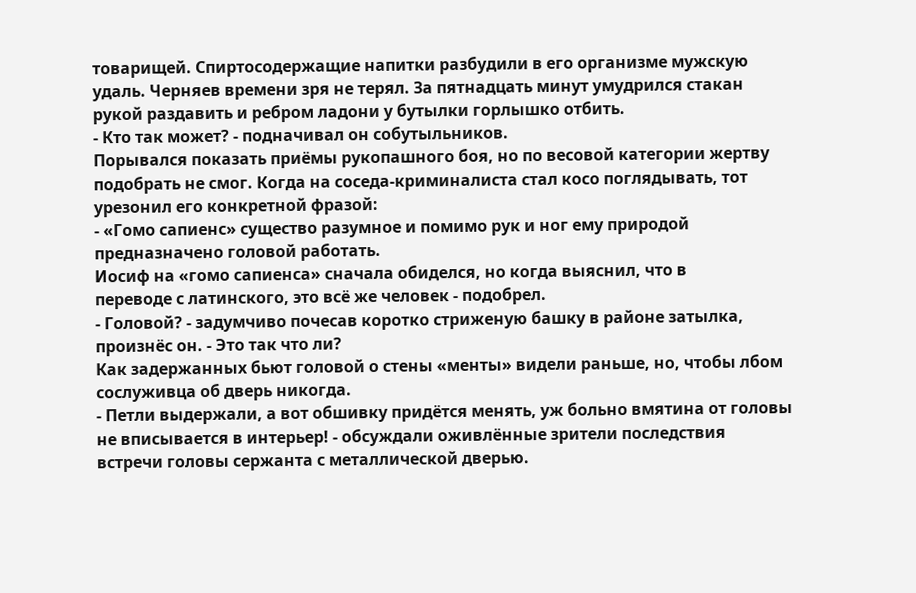товарищей. Спиртосодержащие напитки разбудили в его организме мужскую удаль. Черняев времени зря не терял. За пятнадцать минут умудрился стакан рукой раздавить и ребром ладони у бутылки горлышко отбить.
- Кто так может? - подначивал он собутыльников.
Порывался показать приёмы рукопашного боя, но по весовой категории жертву подобрать не смог. Когда на соседа-криминалиста стал косо поглядывать, тот урезонил его конкретной фразой:
- «Гомо сапиенс» существо разумное и помимо рук и ног ему природой предназначено головой работать.
Иосиф на «гомо сапиенса» сначала обиделся, но когда выяснил, что в
переводе с латинского, это всё же человек - подобрел.
- Головой? - задумчиво почесав коротко стриженую башку в районе затылка, произнёс он. - Это так что ли?
Как задержанных бьют головой о стены «менты» видели раньше, но, чтобы лбом сослуживца об дверь никогда.
- Петли выдержали, а вот обшивку придётся менять, уж больно вмятина от головы не вписывается в интерьер! - обсуждали оживлённые зрители последствия встречи головы сержанта с металлической дверью.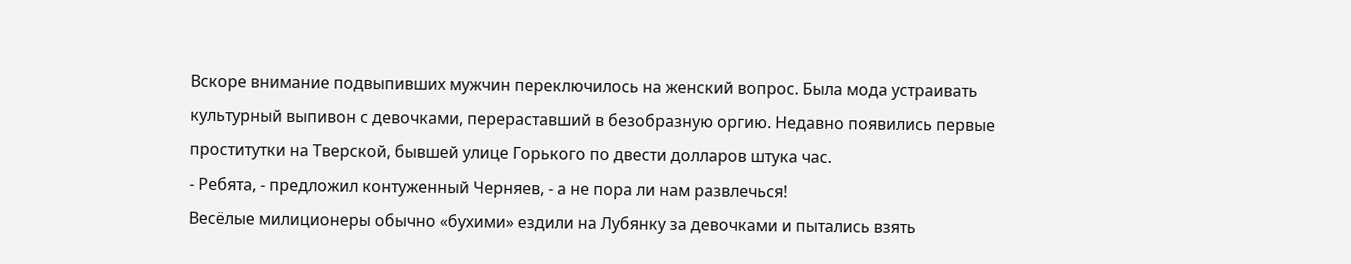Вскоре внимание подвыпивших мужчин переключилось на женский вопрос. Была мода устраивать культурный выпивон с девочками, перераставший в безобразную оргию. Недавно появились первые проститутки на Тверской, бывшей улице Горького по двести долларов штука час.
- Ребята, - предложил контуженный Черняев, - а не пора ли нам развлечься!
Весёлые милиционеры обычно «бухими» ездили на Лубянку за девочками и пытались взять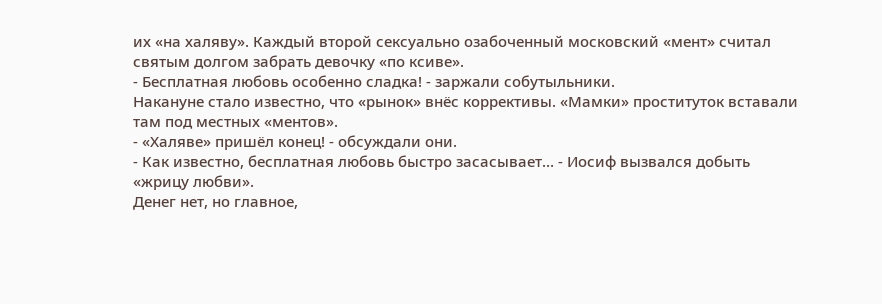их «на халяву». Каждый второй сексуально озабоченный московский «мент» считал святым долгом забрать девочку «по ксиве».
- Бесплатная любовь особенно сладка! - заржали собутыльники.
Накануне стало известно, что «рынок» внёс коррективы. «Мамки» проституток вставали там под местных «ментов».
- «Халяве» пришёл конец! - обсуждали они.
- Как известно, бесплатная любовь быстро засасывает… - Иосиф вызвался добыть «жрицу любви».
Денег нет, но главное,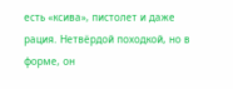есть «ксива», пистолет и даже рация. Нетвёрдой походкой, но в форме, он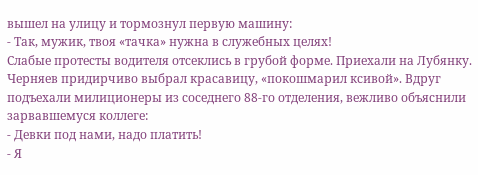вышел на улицу и тормознул первую машину:
- Так, мужик, твоя «тачка» нужна в служебных целях!
Слабые протесты водителя отсеклись в грубой форме. Приехали на Лубянку. Черняев придирчиво выбрал красавицу, «покошмарил ксивой». Вдруг подъехали милиционеры из соседнего 88-го отделения, вежливо объяснили зарвавшемуся коллеге:
- Девки под нами, надо платить!
- Я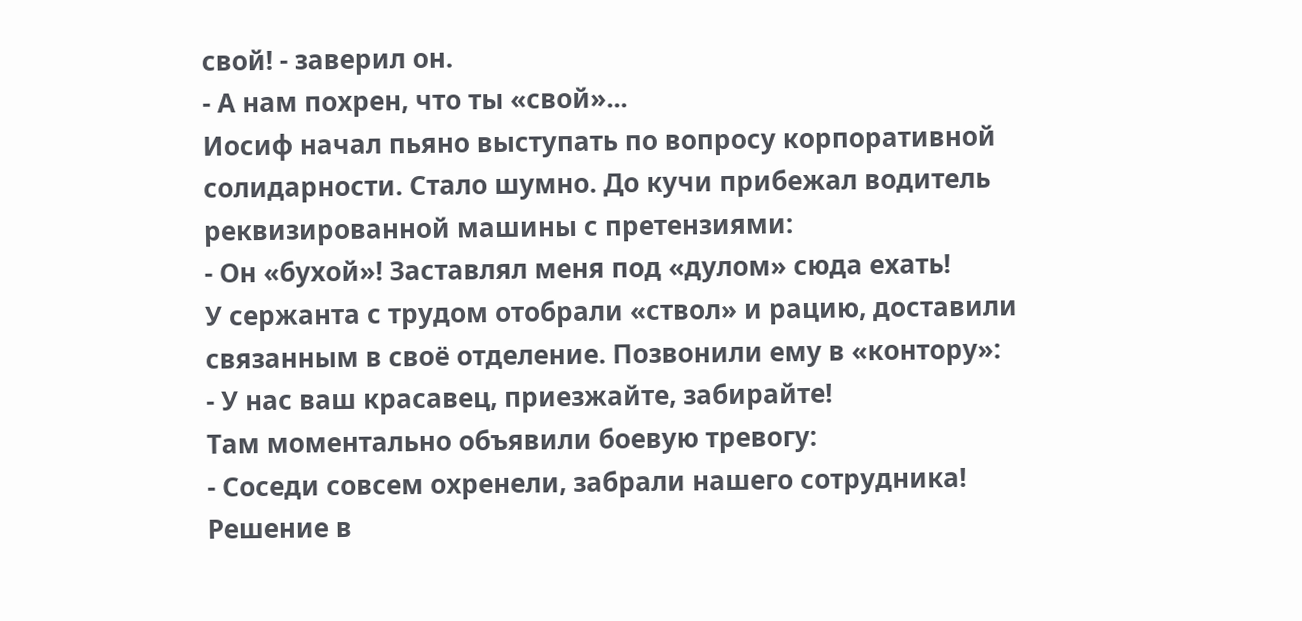свой! - заверил он.
- А нам похрен, что ты «свой»...
Иосиф начал пьяно выступать по вопросу корпоративной солидарности. Стало шумно. До кучи прибежал водитель реквизированной машины с претензиями:
- Он «бухой»! Заставлял меня под «дулом» сюда ехать!
У сержанта с трудом отобрали «ствол» и рацию, доставили связанным в своё отделение. Позвонили ему в «контору»:
- У нас ваш красавец, приезжайте, забирайте!
Там моментально объявили боевую тревогу:
- Соседи совсем охренели, забрали нашего сотрудника!
Решение в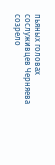пьяных головах сослуживцев Черняева созрело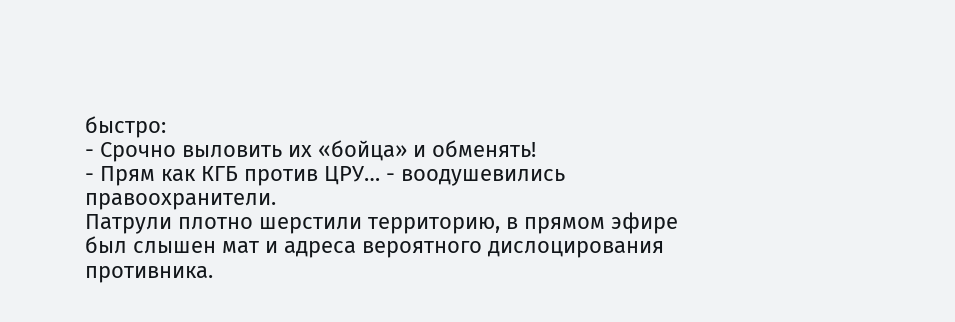быстро:
- Срочно выловить их «бойца» и обменять!
- Прям как КГБ против ЦРУ… - воодушевились правоохранители.
Патрули плотно шерстили территорию, в прямом эфире был слышен мат и адреса вероятного дислоцирования противника.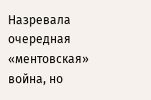Назревала очередная «ментовская» война, но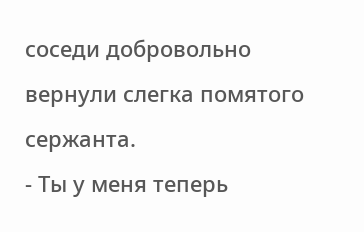соседи добровольно вернули слегка помятого сержанта.
- Ты у меня теперь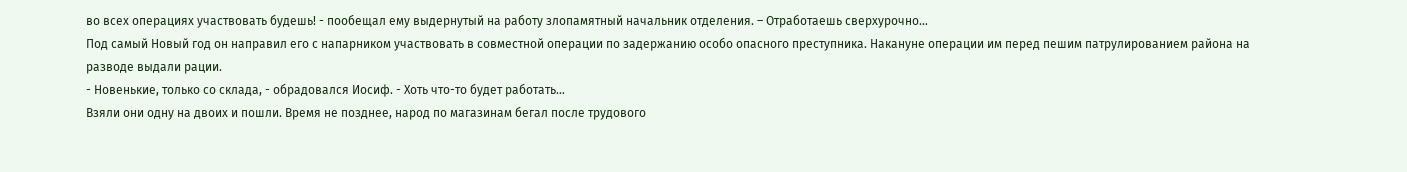во всех операциях участвовать будешь! - пообещал ему выдернутый на работу злопамятный начальник отделения. – Отработаешь сверхурочно…
Под самый Новый год он направил его с напарником участвовать в совместной операции по задержанию особо опасного преступника. Накануне операции им перед пешим патрулированием района на разводе выдали рации.
- Новенькие, только со склада, - обрадовался Иосиф. - Хоть что-то будет работать…
Взяли они одну на двоих и пошли. Время не позднее, народ по магазинам бегал после трудового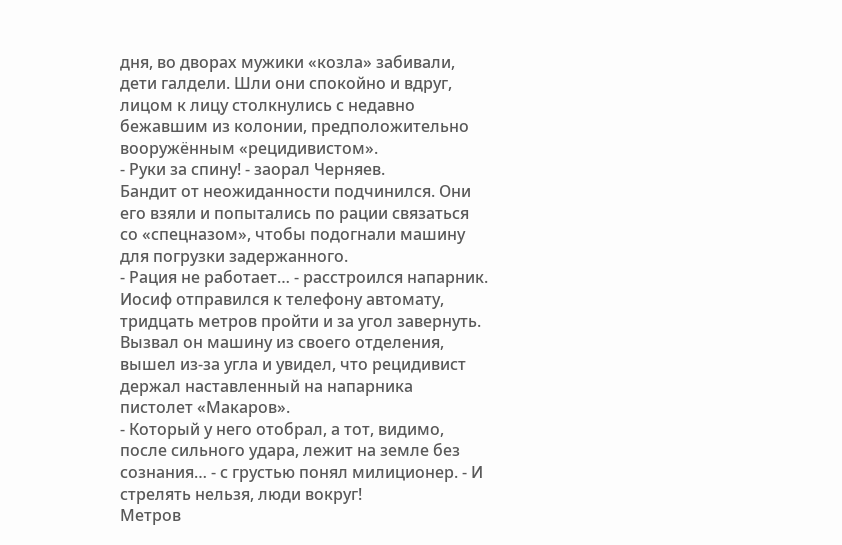дня, во дворах мужики «козла» забивали, дети галдели. Шли они спокойно и вдруг, лицом к лицу столкнулись с недавно бежавшим из колонии, предположительно вооружённым «рецидивистом».
- Руки за спину! - заорал Черняев.
Бандит от неожиданности подчинился. Они его взяли и попытались по рации связаться со «спецназом», чтобы подогнали машину для погрузки задержанного.
- Рация не работает… - расстроился напарник.
Иосиф отправился к телефону автомату, тридцать метров пройти и за угол завернуть. Вызвал он машину из своего отделения, вышел из-за угла и увидел, что рецидивист держал наставленный на напарника пистолет «Макаров».
- Который у него отобрал, а тот, видимо, после сильного удара, лежит на земле без сознания… - с грустью понял милиционер. - И стрелять нельзя, люди вокруг!
Метров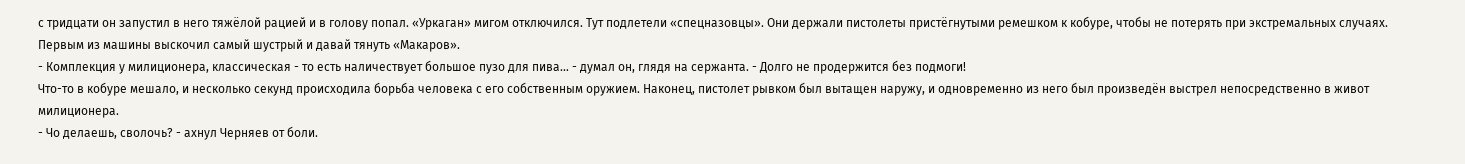с тридцати он запустил в него тяжёлой рацией и в голову попал. «Уркаган» мигом отключился. Тут подлетели «спецназовцы». Они держали пистолеты пристёгнутыми ремешком к кобуре, чтобы не потерять при экстремальных случаях. Первым из машины выскочил самый шустрый и давай тянуть «Макаров».
- Комплекция у милиционера, классическая - то есть наличествует большое пузо для пива… - думал он, глядя на сержанта. - Долго не продержится без подмоги!
Что-то в кобуре мешало, и несколько секунд происходила борьба человека с его собственным оружием. Наконец, пистолет рывком был вытащен наружу, и одновременно из него был произведён выстрел непосредственно в живот милиционера.
- Чо делаешь, сволочь? - ахнул Черняев от боли.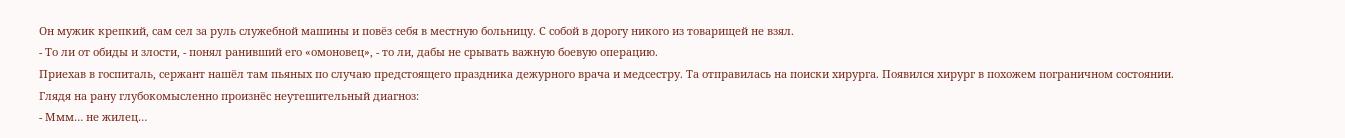Он мужик крепкий, сам сел за руль служебной машины и повёз себя в местную больницу. С собой в дорогу никого из товарищей не взял.
- То ли от обиды и злости, - понял ранивший его «омоновец», - то ли, дабы не срывать важную боевую операцию.
Приехав в госпиталь, сержант нашёл там пьяных по случаю предстоящего праздника дежурного врача и медсестру. Та отправилась на поиски хирурга. Появился хирург в похожем пограничном состоянии. Глядя на рану глубокомысленно произнёс неутешительный диагноз:
- Ммм… не жилец…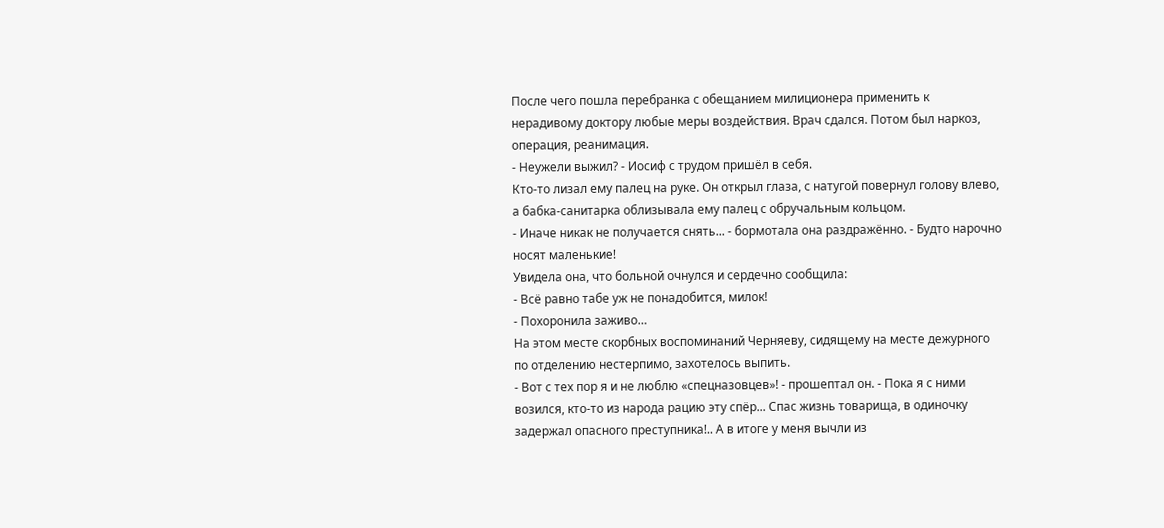После чего пошла перебранка с обещанием милиционера применить к нерадивому доктору любые меры воздействия. Врач сдался. Потом был наркоз, операция, реанимация.
- Неужели выжил? - Иосиф с трудом пришёл в себя.
Кто-то лизал ему палец на руке. Он открыл глаза, с натугой повернул голову влево, а бабка-санитарка облизывала ему палец с обручальным кольцом.
- Иначе никак не получается снять... - бормотала она раздражённо. - Будто нарочно носят маленькие!
Увидела она, что больной очнулся и сердечно сообщила:
- Всё равно табе уж не понадобится, милок!
- Похоронила заживо…
На этом месте скорбных воспоминаний Черняеву, сидящему на месте дежурного по отделению нестерпимо, захотелось выпить.
- Вот с тех пор я и не люблю «спецназовцев»! - прошептал он. - Пока я с ними возился, кто-то из народа рацию эту спёр... Спас жизнь товарища, в одиночку задержал опасного преступника!.. А в итоге у меня вычли из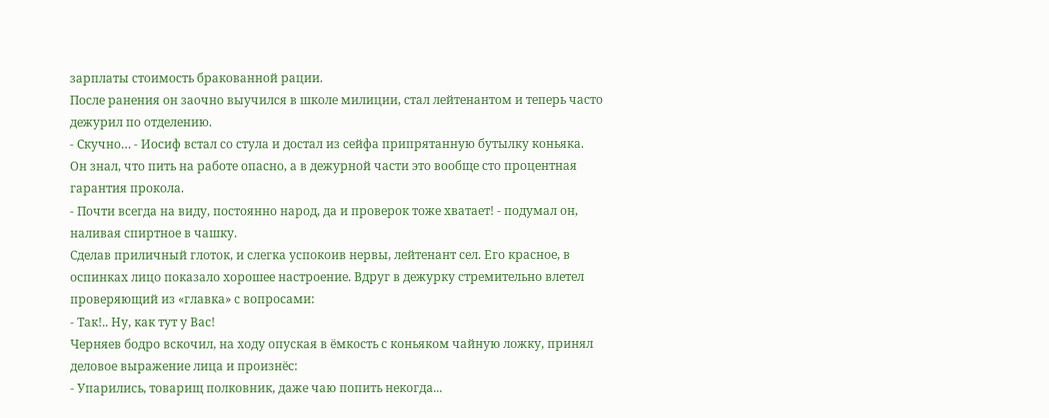зарплаты стоимость бракованной рации.
После ранения он заочно выучился в школе милиции, стал лейтенантом и теперь часто дежурил по отделению.
- Скучно… - Иосиф встал со стула и достал из сейфа припрятанную бутылку коньяка.
Он знал, что пить на работе опасно, а в дежурной части это вообще сто процентная гарантия прокола.
- Почти всегда на виду, постоянно народ, да и проверок тоже хватает! - подумал он, наливая спиртное в чашку.
Сделав приличный глоток, и слегка успокоив нервы, лейтенант сел. Его красное, в оспинках лицо показало хорошее настроение. Вдруг в дежурку стремительно влетел проверяющий из «главка» с вопросами:
- Так!.. Ну, как тут у Вас!
Черняев бодро вскочил, на ходу опуская в ёмкость с коньяком чайную ложку, принял деловое выражение лица и произнёс:
- Упарились, товарищ полковник, даже чаю попить некогда...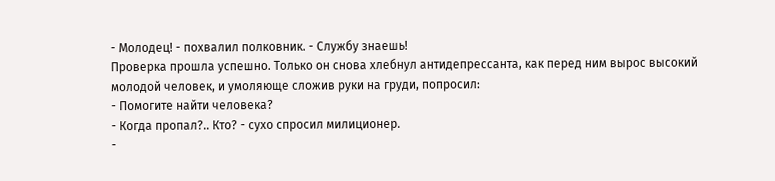- Молодец! - похвалил полковник. - Службу знаешь!
Проверка прошла успешно. Только он снова хлебнул антидепрессанта, как перед ним вырос высокий молодой человек, и умоляюще сложив руки на груди, попросил:
- Помогите найти человека?
- Когда пропал?.. Кто? - сухо спросил милиционер.
-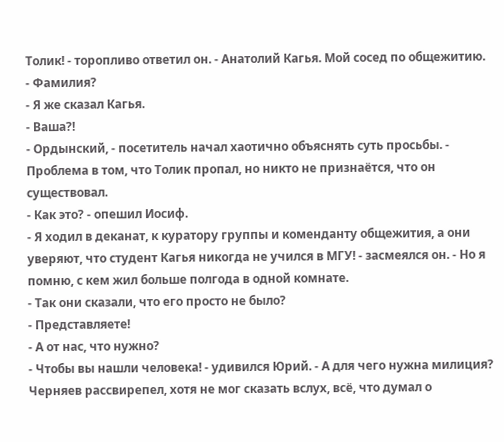Толик! - торопливо ответил он. - Анатолий Кагья. Мой сосед по общежитию.
- Фамилия?
- Я же сказал Кагья.
- Ваша?!
- Ордынский, - посетитель начал хаотично объяснять суть просьбы. - Проблема в том, что Толик пропал, но никто не признаётся, что он существовал.
- Как это? - опешил Иосиф.
- Я ходил в деканат, к куратору группы и коменданту общежития, а они уверяют, что студент Кагья никогда не учился в МГУ! - засмеялся он. - Но я помню, с кем жил больше полгода в одной комнате.
- Так они сказали, что его просто не было?
- Представляете!
- А от нас, что нужно?
- Чтобы вы нашли человека! - удивился Юрий. - А для чего нужна милиция?
Черняев рассвирепел, хотя не мог сказать вслух, всё, что думал о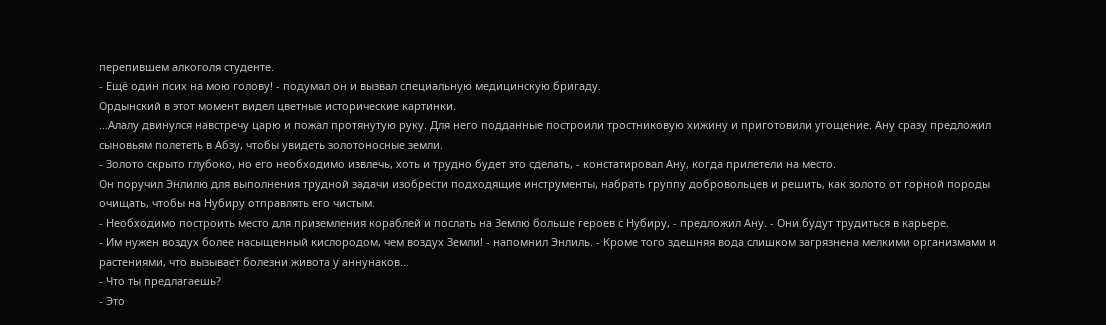перепившем алкоголя студенте.
- Ещё один псих на мою голову! - подумал он и вызвал специальную медицинскую бригаду.
Ордынский в этот момент видел цветные исторические картинки.
…Алалу двинулся навстречу царю и пожал протянутую руку. Для него подданные построили тростниковую хижину и приготовили угощение. Ану сразу предложил сыновьям полететь в Абзу, чтобы увидеть золотоносные земли.
- Золото скрыто глубоко, но его необходимо извлечь, хоть и трудно будет это сделать, - констатировал Ану, когда прилетели на место.
Он поручил Энлилю для выполнения трудной задачи изобрести подходящие инструменты, набрать группу добровольцев и решить, как золото от горной породы очищать, чтобы на Нубиру отправлять его чистым.
- Необходимо построить место для приземления кораблей и послать на Землю больше героев с Нубиру, - предложил Ану. - Они будут трудиться в карьере.
- Им нужен воздух более насыщенный кислородом, чем воздух Земли! - напомнил Энлиль. - Кроме того здешняя вода слишком загрязнена мелкими организмами и растениями, что вызывает болезни живота у аннунаков…
- Что ты предлагаешь?
- Это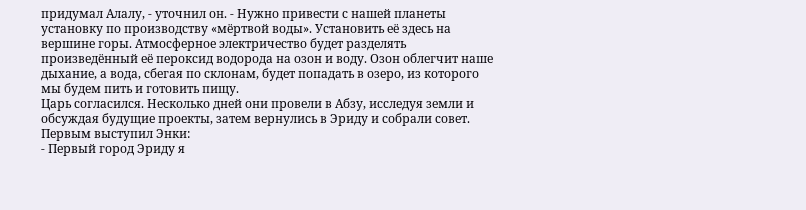придумал Алалу, - уточнил он. - Нужно привести с нашей планеты установку по производству «мёртвой воды». Установить её здесь на вершине горы. Атмосферное электричество будет разделять произведённый её пероксид водорода на озон и воду. Озон облегчит наше дыхание, а вода, сбегая по склонам, будет попадать в озеро, из которого мы будем пить и готовить пищу.
Царь согласился. Несколько дней они провели в Абзу, исследуя земли и обсуждая будущие проекты, затем вернулись в Эриду и собрали совет. Первым выступил Энки:
- Первый город Эриду я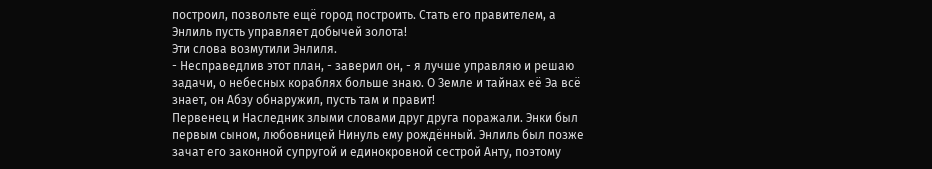построил, позвольте ещё город построить. Стать его правителем, а Энлиль пусть управляет добычей золота!
Эти слова возмутили Энлиля.
- Несправедлив этот план, - заверил он, - я лучше управляю и решаю задачи, о небесных кораблях больше знаю. О Земле и тайнах её Эа всё знает, он Абзу обнаружил, пусть там и правит!
Первенец и Наследник злыми словами друг друга поражали. Энки был первым сыном, любовницей Нинуль ему рождённый. Энлиль был позже зачат его законной супругой и единокровной сестрой Анту, поэтому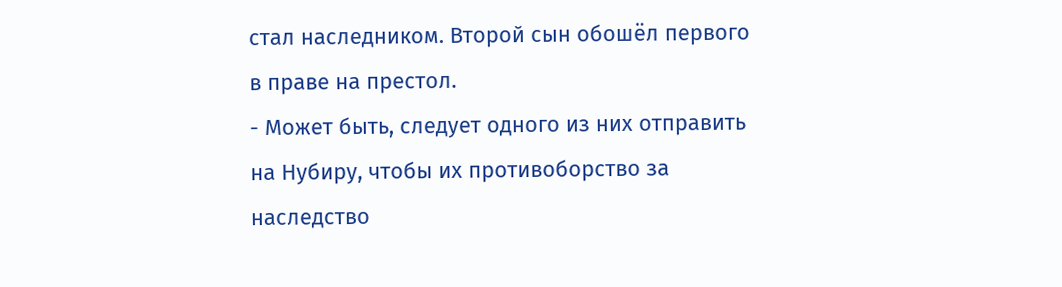стал наследником. Второй сын обошёл первого в праве на престол.
- Может быть, следует одного из них отправить на Нубиру, чтобы их противоборство за наследство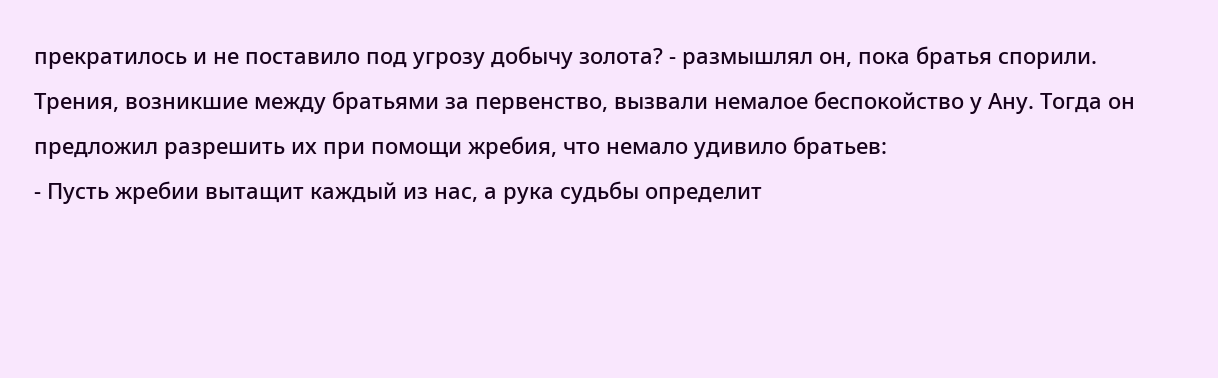прекратилось и не поставило под угрозу добычу золота? - размышлял он, пока братья спорили.
Трения, возникшие между братьями за первенство, вызвали немалое беспокойство у Ану. Тогда он предложил разрешить их при помощи жребия, что немало удивило братьев:
- Пусть жребии вытащит каждый из нас, а рука судьбы определит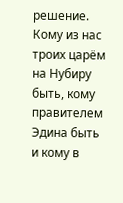решение. Кому из нас троих царём на Нубиру быть, кому правителем Эдина быть и кому в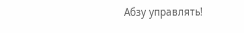Абзу управлять!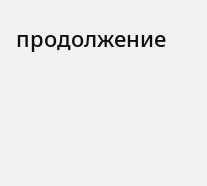продолжение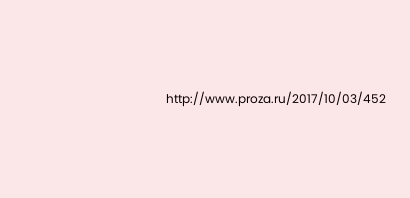http://www.proza.ru/2017/10/03/452